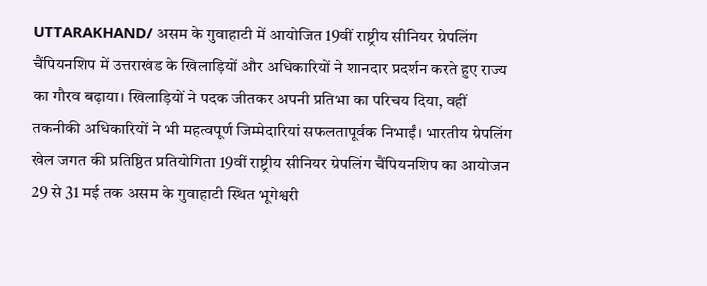UTTARAKHAND/ असम के गुवाहाटी में आयोजित 19वीं राष्ट्रीय सीनियर ग्रेपलिंग चैंपियनशिप में उत्तराखंड के खिलाड़ियों और अधिकारियों ने शानदार प्रदर्शन करते हुए राज्य का गौरव बढ़ाया। खिलाड़ियों ने पदक जीतकर अपनी प्रतिभा का परिचय दिया, वहीं तकनीकी अधिकारियों ने भी महत्वपूर्ण जिम्मेदारियां सफलतापूर्वक निभाईं। भारतीय ग्रेपलिंग खेल जगत की प्रतिष्ठित प्रतियोगिता 19वीं राष्ट्रीय सीनियर ग्रेपलिंग चैंपियनशिप का आयोजन 29 से 31 मई तक असम के गुवाहाटी स्थित भूगेश्वरी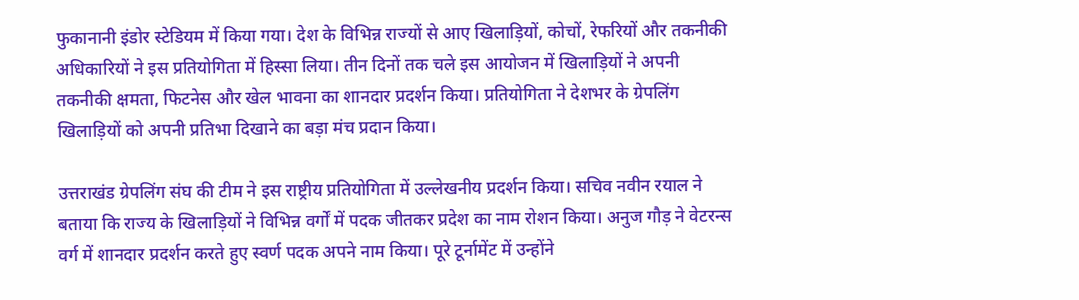फुकानानी इंडोर स्टेडियम में किया गया। देश के विभिन्न राज्यों से आए खिलाड़ियों, कोचों, रेफरियों और तकनीकी अधिकारियों ने इस प्रतियोगिता में हिस्सा लिया। तीन दिनों तक चले इस आयोजन में खिलाड़ियों ने अपनी तकनीकी क्षमता, फिटनेस और खेल भावना का शानदार प्रदर्शन किया। प्रतियोगिता ने देशभर के ग्रेपलिंग खिलाड़ियों को अपनी प्रतिभा दिखाने का बड़ा मंच प्रदान किया।

उत्तराखंड ग्रेपलिंग संघ की टीम ने इस राष्ट्रीय प्रतियोगिता में उल्लेखनीय प्रदर्शन किया। सचिव नवीन रयाल ने बताया कि राज्य के खिलाड़ियों ने विभिन्न वर्गों में पदक जीतकर प्रदेश का नाम रोशन किया। अनुज गौड़ ने वेटरन्स वर्ग में शानदार प्रदर्शन करते हुए स्वर्ण पदक अपने नाम किया। पूरे टूर्नामेंट में उन्होंने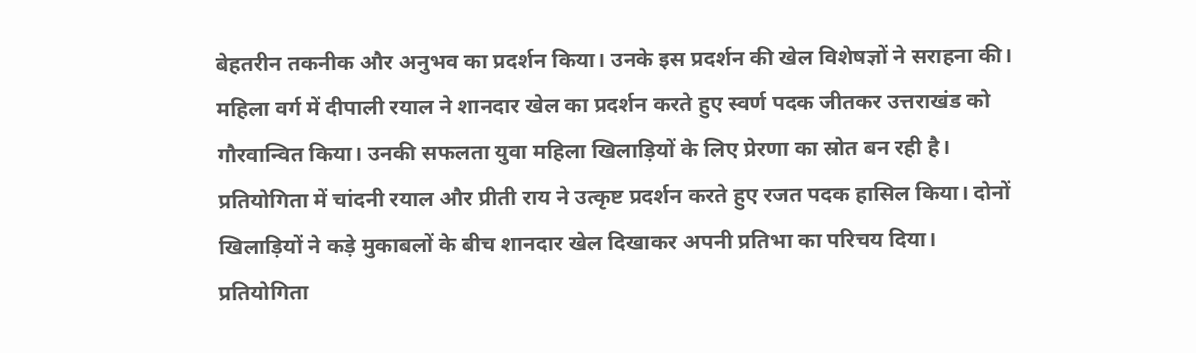बेहतरीन तकनीक और अनुभव का प्रदर्शन किया। उनके इस प्रदर्शन की खेल विशेषज्ञों ने सराहना की।
महिला वर्ग में दीपाली रयाल ने शानदार खेल का प्रदर्शन करते हुए स्वर्ण पदक जीतकर उत्तराखंड को गौरवान्वित किया। उनकी सफलता युवा महिला खिलाड़ियों के लिए प्रेरणा का स्रोत बन रही है। प्रतियोगिता में चांदनी रयाल और प्रीती राय ने उत्कृष्ट प्रदर्शन करते हुए रजत पदक हासिल किया। दोनों खिलाड़ियों ने कड़े मुकाबलों के बीच शानदार खेल दिखाकर अपनी प्रतिभा का परिचय दिया। प्रतियोगिता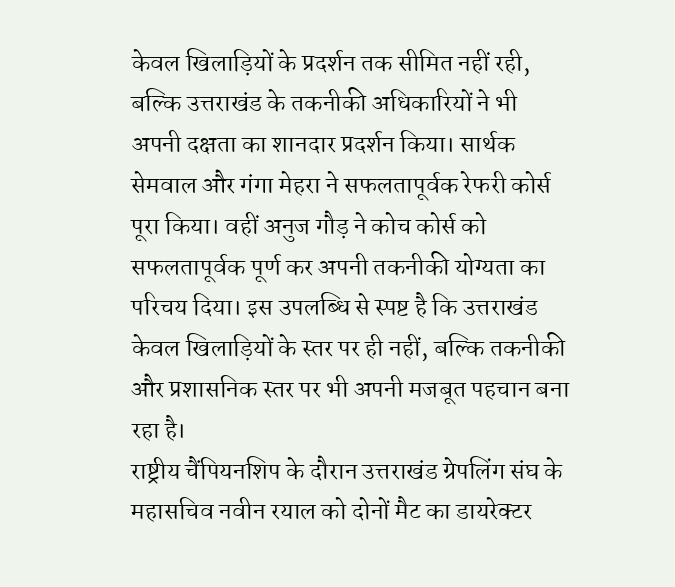केवल खिलाड़ियों के प्रदर्शन तक सीमित नहीं रही, बल्कि उत्तराखंड के तकनीकी अधिकारियों ने भी अपनी दक्षता का शानदार प्रदर्शन किया। सार्थक सेमवाल और गंगा मेहरा ने सफलतापूर्वक रेफरी कोर्स पूरा किया। वहीं अनुज गौड़ ने कोच कोर्स को सफलतापूर्वक पूर्ण कर अपनी तकनीकी योग्यता का परिचय दिया। इस उपलब्धि से स्पष्ट है कि उत्तराखंड केवल खिलाड़ियों के स्तर पर ही नहीं, बल्कि तकनीकी और प्रशासनिक स्तर पर भी अपनी मजबूत पहचान बना रहा है।
राष्ट्रीय चैंपियनशिप के दौरान उत्तराखंड ग्रेपलिंग संघ के महासचिव नवीन रयाल को दोनों मैट का डायरेक्टर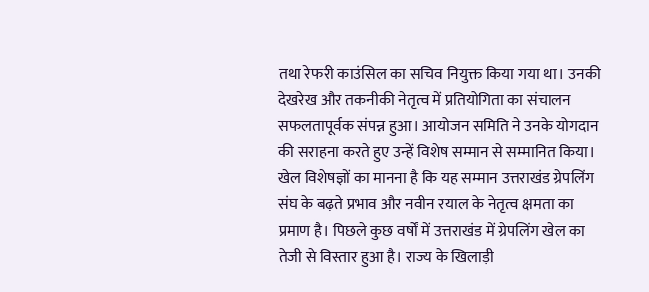तथा रेफरी काउंसिल का सचिव नियुक्त किया गया था। उनकी देखरेख और तकनीकी नेतृत्व में प्रतियोगिता का संचालन सफलतापूर्वक संपन्न हुआ। आयोजन समिति ने उनके योगदान की सराहना करते हुए उन्हें विशेष सम्मान से सम्मानित किया। खेल विशेषज्ञों का मानना है कि यह सम्मान उत्तराखंड ग्रेपलिंग संघ के बढ़ते प्रभाव और नवीन रयाल के नेतृत्व क्षमता का प्रमाण है। पिछले कुछ वर्षों में उत्तराखंड में ग्रेपलिंग खेल का तेजी से विस्तार हुआ है। राज्य के खिलाड़ी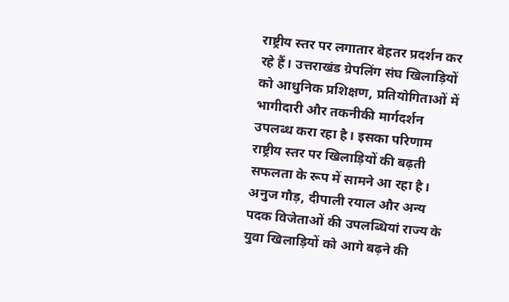राष्ट्रीय स्तर पर लगातार बेहतर प्रदर्शन कर रहे हैं। उत्तराखंड ग्रेपलिंग संघ खिलाड़ियों को आधुनिक प्रशिक्षण, प्रतियोगिताओं में भागीदारी और तकनीकी मार्गदर्शन उपलब्ध करा रहा है। इसका परिणाम राष्ट्रीय स्तर पर खिलाड़ियों की बढ़ती सफलता के रूप में सामने आ रहा है।
अनुज गौड़, दीपाली रयाल और अन्य पदक विजेताओं की उपलब्धियां राज्य के युवा खिलाड़ियों को आगे बढ़ने की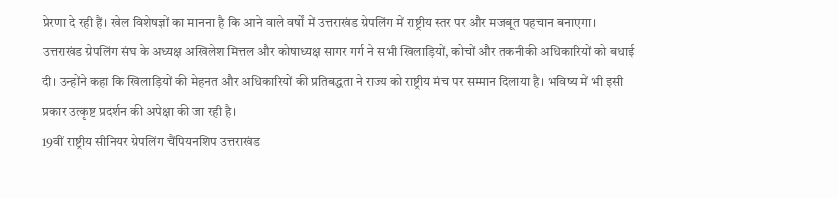प्रेरणा दे रही हैं। खेल विशेषज्ञों का मानना है कि आने वाले वर्षों में उत्तराखंड ग्रेपलिंग में राष्ट्रीय स्तर पर और मजबूत पहचान बनाएगा।
उत्तराखंड ग्रेपलिंग संघ के अध्यक्ष अखिलेश मित्तल और कोषाध्यक्ष सागर गर्ग ने सभी खिलाड़ियों, कोचों और तकनीकी अधिकारियों को बधाई दी। उन्होंने कहा कि खिलाड़ियों की मेहनत और अधिकारियों की प्रतिबद्धता ने राज्य को राष्ट्रीय मंच पर सम्मान दिलाया है। भविष्य में भी इसी प्रकार उत्कृष्ट प्रदर्शन की अपेक्षा की जा रही है।
19वीं राष्ट्रीय सीनियर ग्रेपलिंग चैंपियनशिप उत्तराखंड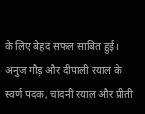के लिए बेहद सफल साबित हुई। अनुज गौड़ और दीपाली रयाल के स्वर्ण पदक, चांदनी रयाल और प्रीती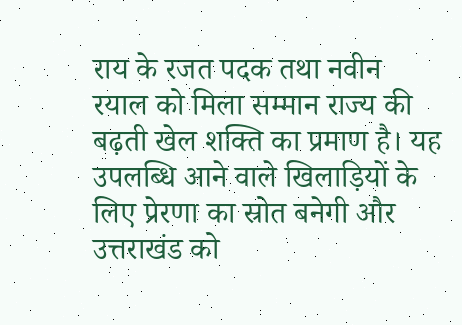राय के रजत पदक तथा नवीन रयाल को मिला सम्मान राज्य की बढ़ती खेल शक्ति का प्रमाण है। यह उपलब्धि आने वाले खिलाड़ियों के लिए प्रेरणा का स्रोत बनेगी और उत्तराखंड को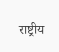राष्ट्रीय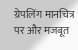ग्रेपलिंग मानचित्र पर और मजबूत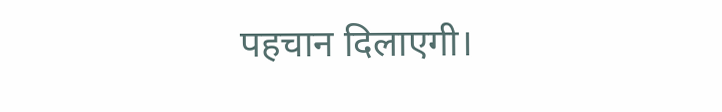पहचान दिलाएगी।